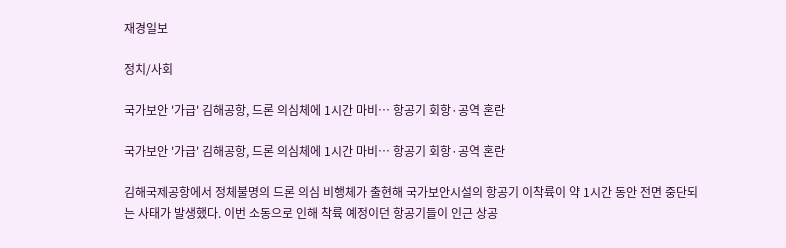재경일보

정치/사회

국가보안 '가급' 김해공항, 드론 의심체에 1시간 마비… 항공기 회항·공역 혼란

국가보안 '가급' 김해공항, 드론 의심체에 1시간 마비… 항공기 회항·공역 혼란

김해국제공항에서 정체불명의 드론 의심 비행체가 출현해 국가보안시설의 항공기 이착륙이 약 1시간 동안 전면 중단되는 사태가 발생했다. 이번 소동으로 인해 착륙 예정이던 항공기들이 인근 상공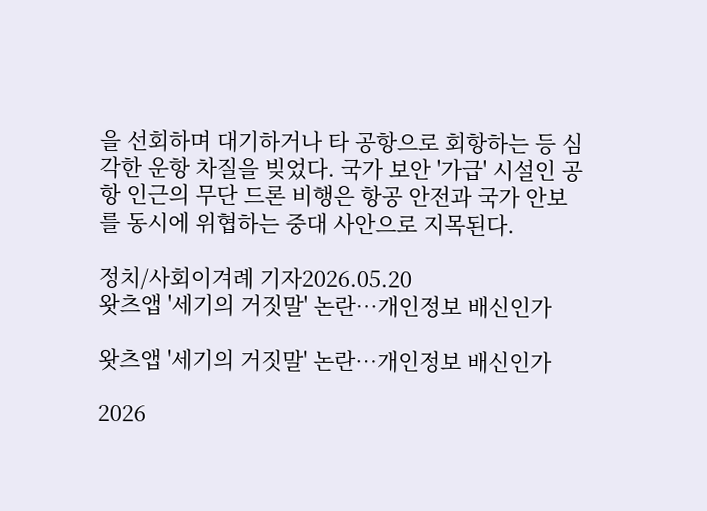을 선회하며 대기하거나 타 공항으로 회항하는 등 심각한 운항 차질을 빚었다. 국가 보안 '가급' 시설인 공항 인근의 무단 드론 비행은 항공 안전과 국가 안보를 동시에 위협하는 중대 사안으로 지목된다.

정치/사회이겨례 기자2026.05.20
왓츠앱 '세기의 거짓말' 논란…개인정보 배신인가

왓츠앱 '세기의 거짓말' 논란…개인정보 배신인가

2026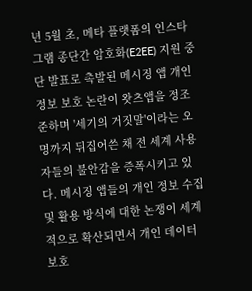년 5월 초, 메타 플랫폼의 인스타그램 종단간 암호화(E2EE) 지원 중단 발표로 촉발된 메시징 앱 개인 정보 보호 논란이 왓츠앱을 정조준하며 '세기의 거짓말'이라는 오명까지 뒤집어쓴 채 전 세계 사용자들의 불안감을 증폭시키고 있다. 메시징 앱들의 개인 정보 수집 및 활용 방식에 대한 논쟁이 세계적으로 확산되면서 개인 데이터 보호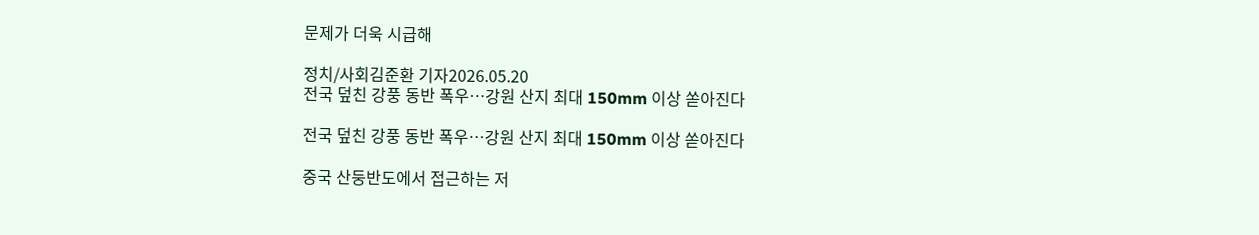문제가 더욱 시급해

정치/사회김준환 기자2026.05.20
전국 덮친 강풍 동반 폭우…강원 산지 최대 150mm 이상 쏟아진다

전국 덮친 강풍 동반 폭우…강원 산지 최대 150mm 이상 쏟아진다

중국 산둥반도에서 접근하는 저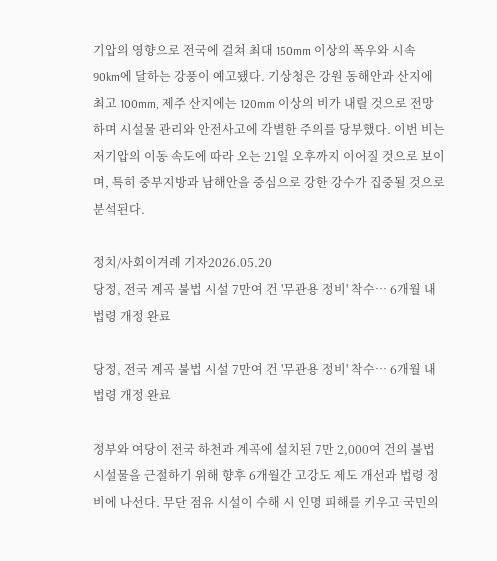기압의 영향으로 전국에 걸쳐 최대 150mm 이상의 폭우와 시속 90km에 달하는 강풍이 예고됐다. 기상청은 강원 동해안과 산지에 최고 100mm, 제주 산지에는 120mm 이상의 비가 내릴 것으로 전망하며 시설물 관리와 안전사고에 각별한 주의를 당부했다. 이번 비는 저기압의 이동 속도에 따라 오는 21일 오후까지 이어질 것으로 보이며, 특히 중부지방과 남해안을 중심으로 강한 강수가 집중될 것으로 분석된다.

정치/사회이겨례 기자2026.05.20
당정, 전국 계곡 불법 시설 7만여 건 '무관용 정비' 착수… 6개월 내 법령 개정 완료

당정, 전국 계곡 불법 시설 7만여 건 '무관용 정비' 착수… 6개월 내 법령 개정 완료

정부와 여당이 전국 하천과 계곡에 설치된 7만 2,000여 건의 불법 시설물을 근절하기 위해 향후 6개월간 고강도 제도 개선과 법령 정비에 나선다. 무단 점유 시설이 수해 시 인명 피해를 키우고 국민의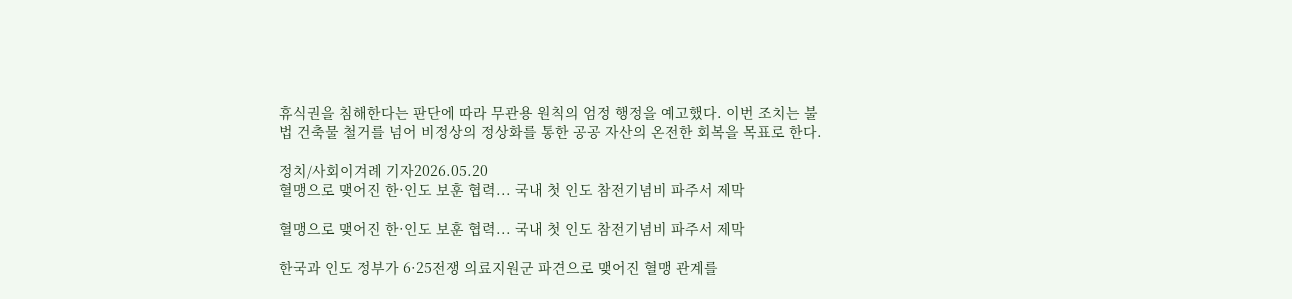휴식권을 침해한다는 판단에 따라 무관용 원칙의 엄정 행정을 예고했다. 이번 조치는 불법 건축물 철거를 넘어 비정상의 정상화를 통한 공공 자산의 온전한 회복을 목표로 한다.

정치/사회이겨례 기자2026.05.20
혈맹으로 맺어진 한·인도 보훈 협력... 국내 첫 인도 참전기념비 파주서 제막

혈맹으로 맺어진 한·인도 보훈 협력... 국내 첫 인도 참전기념비 파주서 제막

한국과 인도 정부가 6·25전쟁 의료지원군 파견으로 맺어진 혈맹 관계를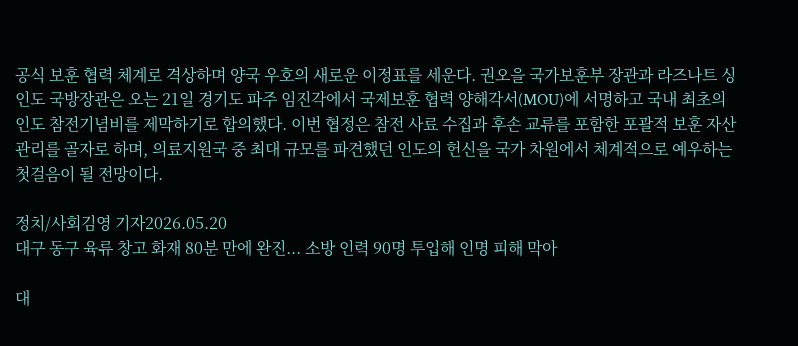공식 보훈 협력 체계로 격상하며 양국 우호의 새로운 이정표를 세운다. 권오을 국가보훈부 장관과 라즈나트 싱 인도 국방장관은 오는 21일 경기도 파주 임진각에서 국제보훈 협력 양해각서(MOU)에 서명하고 국내 최초의 인도 참전기념비를 제막하기로 합의했다. 이번 협정은 참전 사료 수집과 후손 교류를 포함한 포괄적 보훈 자산 관리를 골자로 하며, 의료지원국 중 최대 규모를 파견했던 인도의 헌신을 국가 차원에서 체계적으로 예우하는 첫걸음이 될 전망이다.

정치/사회김영 기자2026.05.20
대구 동구 육류 창고 화재 80분 만에 완진... 소방 인력 90명 투입해 인명 피해 막아

대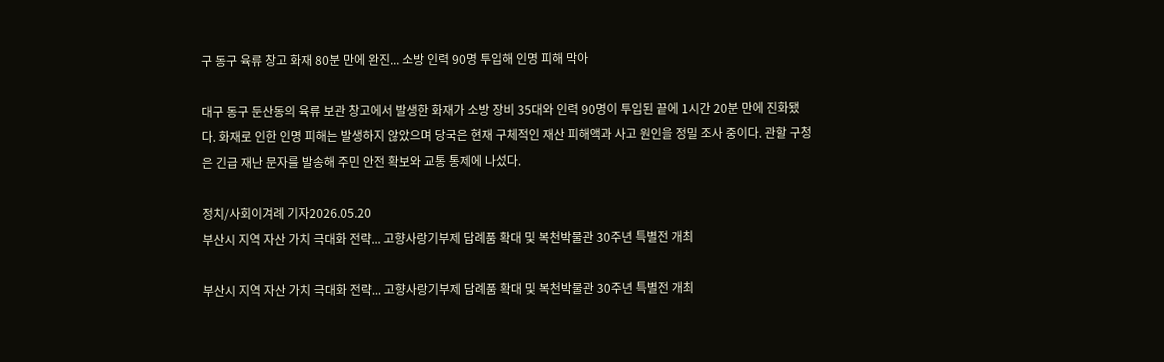구 동구 육류 창고 화재 80분 만에 완진... 소방 인력 90명 투입해 인명 피해 막아

대구 동구 둔산동의 육류 보관 창고에서 발생한 화재가 소방 장비 35대와 인력 90명이 투입된 끝에 1시간 20분 만에 진화됐다. 화재로 인한 인명 피해는 발생하지 않았으며 당국은 현재 구체적인 재산 피해액과 사고 원인을 정밀 조사 중이다. 관할 구청은 긴급 재난 문자를 발송해 주민 안전 확보와 교통 통제에 나섰다.

정치/사회이겨례 기자2026.05.20
부산시 지역 자산 가치 극대화 전략... 고향사랑기부제 답례품 확대 및 복천박물관 30주년 특별전 개최

부산시 지역 자산 가치 극대화 전략... 고향사랑기부제 답례품 확대 및 복천박물관 30주년 특별전 개최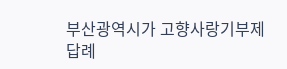부산광역시가 고향사랑기부제 답례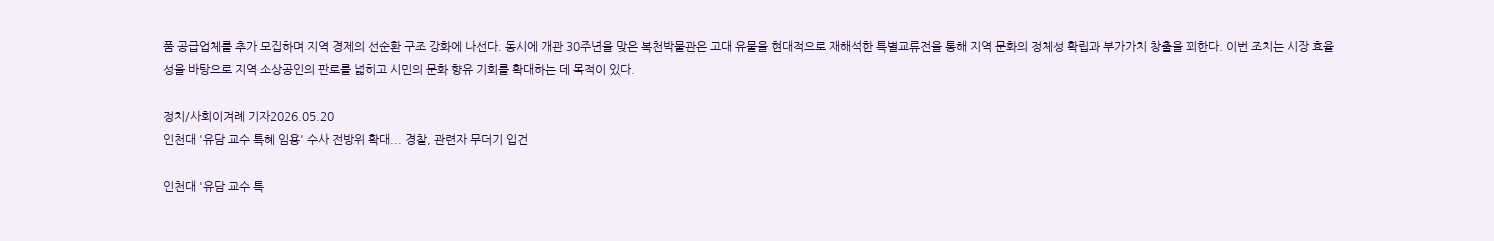품 공급업체를 추가 모집하며 지역 경제의 선순환 구조 강화에 나선다. 동시에 개관 30주년을 맞은 복천박물관은 고대 유물을 현대적으로 재해석한 특별교류전을 통해 지역 문화의 정체성 확립과 부가가치 창출을 꾀한다. 이번 조치는 시장 효율성을 바탕으로 지역 소상공인의 판로를 넓히고 시민의 문화 향유 기회를 확대하는 데 목적이 있다.

정치/사회이겨례 기자2026.05.20
인천대 '유담 교수 특혜 임용' 수사 전방위 확대... 경찰, 관련자 무더기 입건

인천대 '유담 교수 특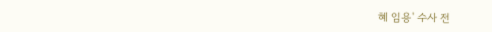혜 임용' 수사 전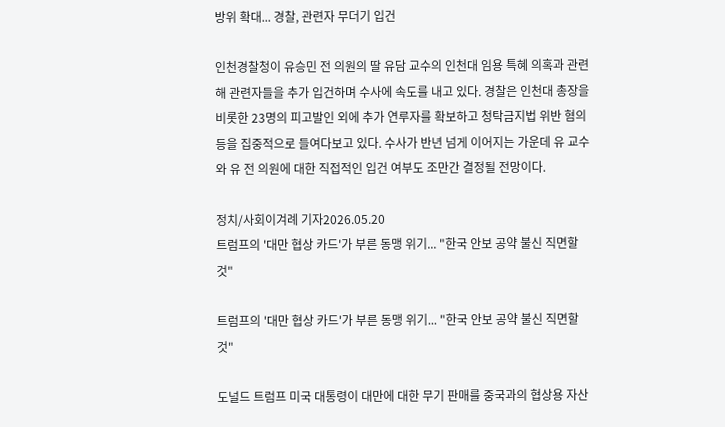방위 확대... 경찰, 관련자 무더기 입건

인천경찰청이 유승민 전 의원의 딸 유담 교수의 인천대 임용 특혜 의혹과 관련해 관련자들을 추가 입건하며 수사에 속도를 내고 있다. 경찰은 인천대 총장을 비롯한 23명의 피고발인 외에 추가 연루자를 확보하고 청탁금지법 위반 혐의 등을 집중적으로 들여다보고 있다. 수사가 반년 넘게 이어지는 가운데 유 교수와 유 전 의원에 대한 직접적인 입건 여부도 조만간 결정될 전망이다.

정치/사회이겨례 기자2026.05.20
트럼프의 '대만 협상 카드'가 부른 동맹 위기... "한국 안보 공약 불신 직면할 것"

트럼프의 '대만 협상 카드'가 부른 동맹 위기... "한국 안보 공약 불신 직면할 것"

도널드 트럼프 미국 대통령이 대만에 대한 무기 판매를 중국과의 협상용 자산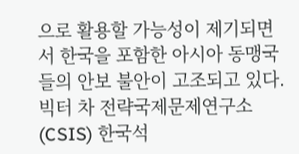으로 활용할 가능성이 제기되면서 한국을 포함한 아시아 동맹국들의 안보 불안이 고조되고 있다. 빅터 차 전략국제문제연구소(CSIS) 한국석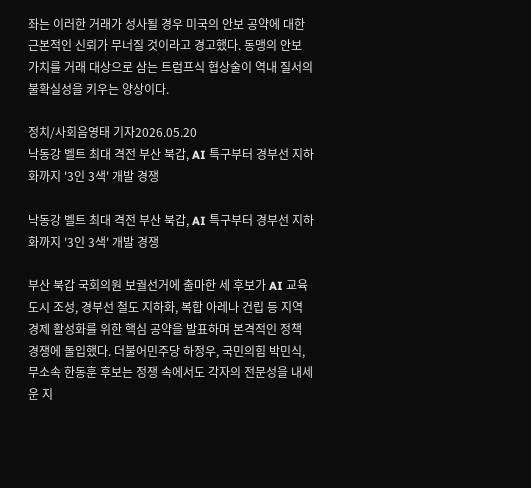좌는 이러한 거래가 성사될 경우 미국의 안보 공약에 대한 근본적인 신뢰가 무너질 것이라고 경고했다. 동맹의 안보 가치를 거래 대상으로 삼는 트럼프식 협상술이 역내 질서의 불확실성을 키우는 양상이다.

정치/사회음영태 기자2026.05.20
낙동강 벨트 최대 격전 부산 북갑, AI 특구부터 경부선 지하화까지 '3인 3색' 개발 경쟁

낙동강 벨트 최대 격전 부산 북갑, AI 특구부터 경부선 지하화까지 '3인 3색' 개발 경쟁

부산 북갑 국회의원 보궐선거에 출마한 세 후보가 AI 교육 도시 조성, 경부선 철도 지하화, 복합 아레나 건립 등 지역 경제 활성화를 위한 핵심 공약을 발표하며 본격적인 정책 경쟁에 돌입했다. 더불어민주당 하정우, 국민의힘 박민식, 무소속 한동훈 후보는 정쟁 속에서도 각자의 전문성을 내세운 지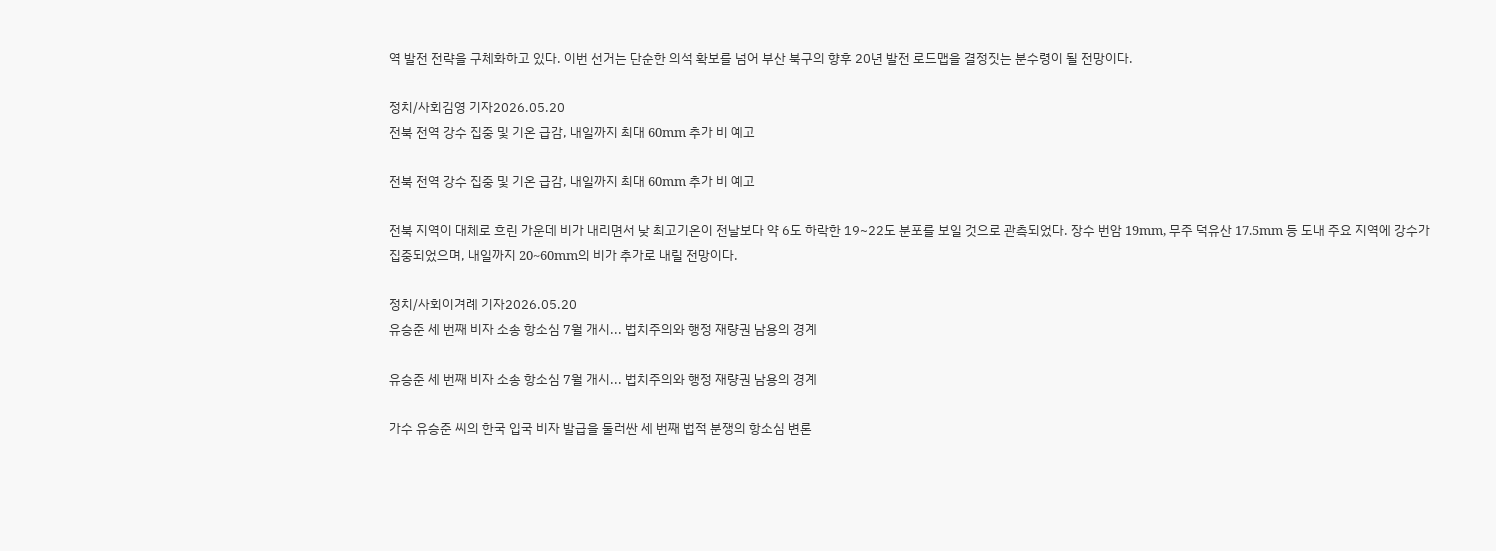역 발전 전략을 구체화하고 있다. 이번 선거는 단순한 의석 확보를 넘어 부산 북구의 향후 20년 발전 로드맵을 결정짓는 분수령이 될 전망이다.

정치/사회김영 기자2026.05.20
전북 전역 강수 집중 및 기온 급감, 내일까지 최대 60mm 추가 비 예고

전북 전역 강수 집중 및 기온 급감, 내일까지 최대 60mm 추가 비 예고

전북 지역이 대체로 흐린 가운데 비가 내리면서 낮 최고기온이 전날보다 약 6도 하락한 19~22도 분포를 보일 것으로 관측되었다. 장수 번암 19mm, 무주 덕유산 17.5mm 등 도내 주요 지역에 강수가 집중되었으며, 내일까지 20~60mm의 비가 추가로 내릴 전망이다.

정치/사회이겨례 기자2026.05.20
유승준 세 번째 비자 소송 항소심 7월 개시... 법치주의와 행정 재량권 남용의 경계

유승준 세 번째 비자 소송 항소심 7월 개시... 법치주의와 행정 재량권 남용의 경계

가수 유승준 씨의 한국 입국 비자 발급을 둘러싼 세 번째 법적 분쟁의 항소심 변론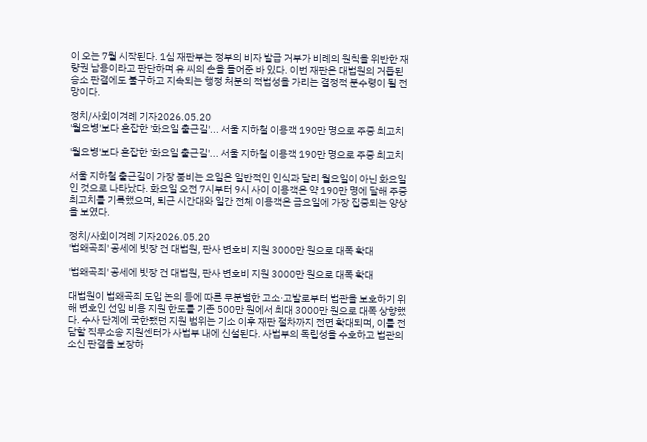이 오는 7월 시작된다. 1심 재판부는 정부의 비자 발급 거부가 비례의 원칙을 위반한 재량권 남용이라고 판단하며 유 씨의 손을 들어준 바 있다. 이번 재판은 대법원의 거듭된 승소 판결에도 불구하고 지속되는 행정 처분의 적법성을 가리는 결정적 분수령이 될 전망이다.

정치/사회이겨례 기자2026.05.20
'월요병'보다 혼잡한 '화요일 출근길'... 서울 지하철 이용객 190만 명으로 주중 최고치

'월요병'보다 혼잡한 '화요일 출근길'... 서울 지하철 이용객 190만 명으로 주중 최고치

서울 지하철 출근길이 가장 붐비는 요일은 일반적인 인식과 달리 월요일이 아닌 화요일인 것으로 나타났다. 화요일 오전 7시부터 9시 사이 이용객은 약 190만 명에 달해 주중 최고치를 기록했으며, 퇴근 시간대와 일간 전체 이용객은 금요일에 가장 집중되는 양상을 보였다.

정치/사회이겨례 기자2026.05.20
'법왜곡죄' 공세에 빗장 건 대법원, 판사 변호비 지원 3000만 원으로 대폭 확대

'법왜곡죄' 공세에 빗장 건 대법원, 판사 변호비 지원 3000만 원으로 대폭 확대

대법원이 법왜곡죄 도입 논의 등에 따른 무분별한 고소·고발로부터 법관을 보호하기 위해 변호인 선임 비용 지원 한도를 기존 500만 원에서 최대 3000만 원으로 대폭 상향했다. 수사 단계에 국한됐던 지원 범위는 기소 이후 재판 절차까지 전면 확대되며, 이를 전담할 직무소송 지원센터가 사법부 내에 신설된다. 사법부의 독립성을 수호하고 법관의 소신 판결을 보장하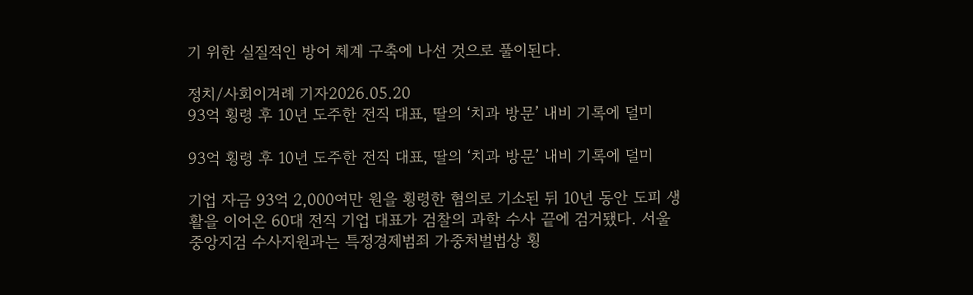기 위한 실질적인 방어 체계 구축에 나선 것으로 풀이된다.

정치/사회이겨례 기자2026.05.20
93억 횡령 후 10년 도주한 전직 대표, 딸의 ‘치과 방문’ 내비 기록에 덜미

93억 횡령 후 10년 도주한 전직 대표, 딸의 ‘치과 방문’ 내비 기록에 덜미

기업 자금 93억 2,000여만 원을 횡령한 혐의로 기소된 뒤 10년 동안 도피 생활을 이어온 60대 전직 기업 대표가 검찰의 과학 수사 끝에 검거됐다. 서울중앙지검 수사지원과는 특정경제범죄 가중처벌법상 횡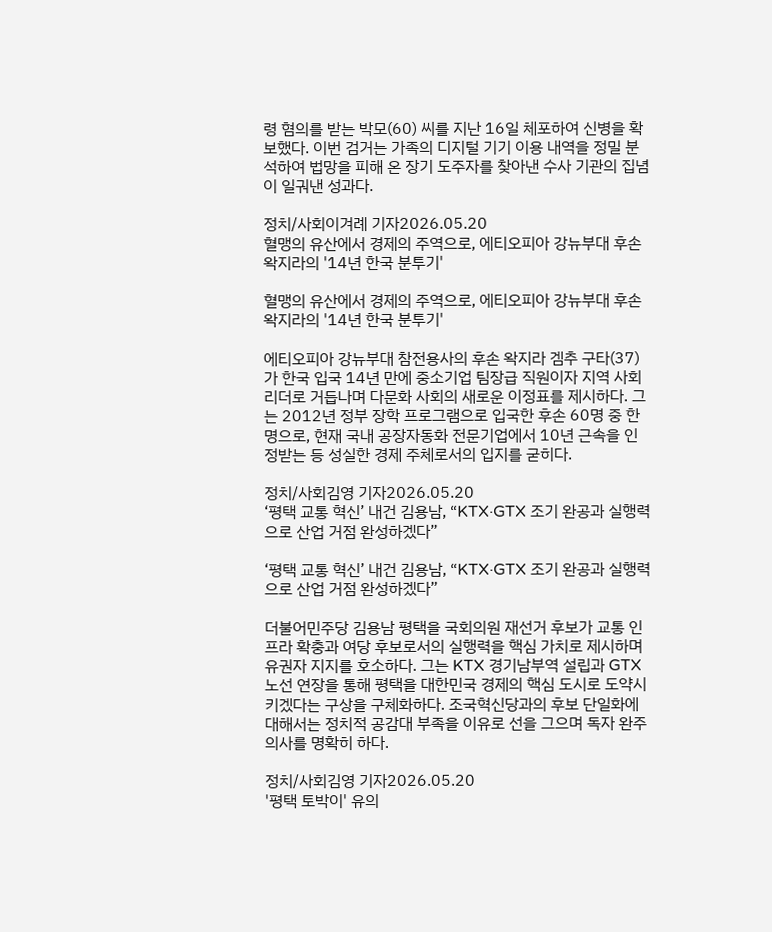령 혐의를 받는 박모(60) 씨를 지난 16일 체포하여 신병을 확보했다. 이번 검거는 가족의 디지털 기기 이용 내역을 정밀 분석하여 법망을 피해 온 장기 도주자를 찾아낸 수사 기관의 집념이 일궈낸 성과다.

정치/사회이겨례 기자2026.05.20
혈맹의 유산에서 경제의 주역으로, 에티오피아 강뉴부대 후손 왁지라의 '14년 한국 분투기'

혈맹의 유산에서 경제의 주역으로, 에티오피아 강뉴부대 후손 왁지라의 '14년 한국 분투기'

에티오피아 강뉴부대 참전용사의 후손 왁지라 겜추 구타(37)가 한국 입국 14년 만에 중소기업 팀장급 직원이자 지역 사회 리더로 거듭나며 다문화 사회의 새로운 이정표를 제시하다. 그는 2012년 정부 장학 프로그램으로 입국한 후손 60명 중 한 명으로, 현재 국내 공장자동화 전문기업에서 10년 근속을 인정받는 등 성실한 경제 주체로서의 입지를 굳히다.

정치/사회김영 기자2026.05.20
‘평택 교통 혁신’ 내건 김용남, “KTX·GTX 조기 완공과 실행력으로 산업 거점 완성하겠다”

‘평택 교통 혁신’ 내건 김용남, “KTX·GTX 조기 완공과 실행력으로 산업 거점 완성하겠다”

더불어민주당 김용남 평택을 국회의원 재선거 후보가 교통 인프라 확충과 여당 후보로서의 실행력을 핵심 가치로 제시하며 유권자 지지를 호소하다. 그는 KTX 경기남부역 설립과 GTX 노선 연장을 통해 평택을 대한민국 경제의 핵심 도시로 도약시키겠다는 구상을 구체화하다. 조국혁신당과의 후보 단일화에 대해서는 정치적 공감대 부족을 이유로 선을 그으며 독자 완주 의사를 명확히 하다.

정치/사회김영 기자2026.05.20
'평택 토박이' 유의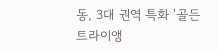동, 3대 권역 특화 '골든 트라이앵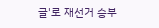글'로 재선거 승부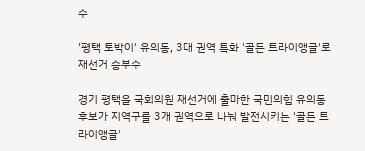수

'평택 토박이' 유의동, 3대 권역 특화 '골든 트라이앵글'로 재선거 승부수

경기 평택을 국회의원 재선거에 출마한 국민의힘 유의동 후보가 지역구를 3개 권역으로 나눠 발전시키는 '골든 트라이앵글'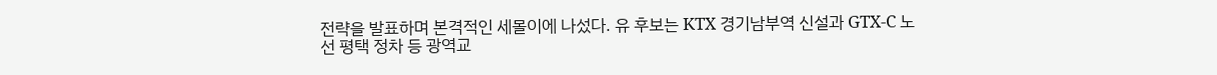전략을 발표하며 본격적인 세몰이에 나섰다. 유 후보는 KTX 경기남부역 신설과 GTX-C 노선 평택 정차 등 광역교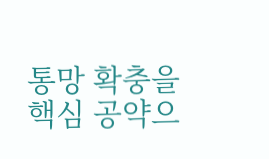통망 확충을 핵심 공약으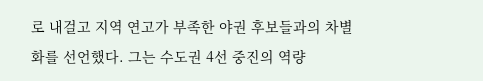로 내걸고 지역 연고가 부족한 야권 후보들과의 차별화를 선언했다. 그는 수도권 4선 중진의 역량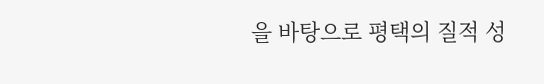을 바탕으로 평택의 질적 성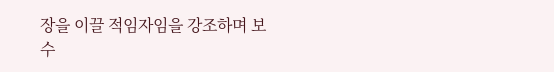장을 이끌 적임자임을 강조하며 보수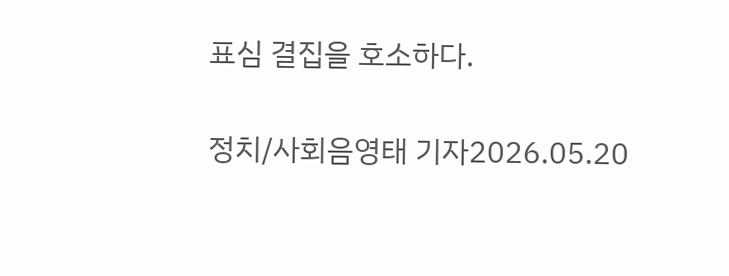표심 결집을 호소하다.

정치/사회음영태 기자2026.05.20